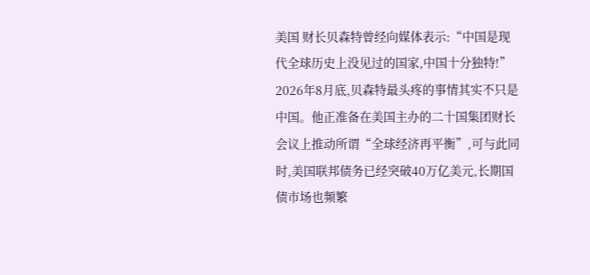美国 财长贝森特曾经向媒体表示:“中国是现代全球历史上没见过的国家,中国十分独特!”
2026年8月底,贝森特最头疼的事情其实不只是中国。他正准备在美国主办的二十国集团财长会议上推动所谓“全球经济再平衡”,可与此同时,美国联邦债务已经突破40万亿美元,长期国债市场也频繁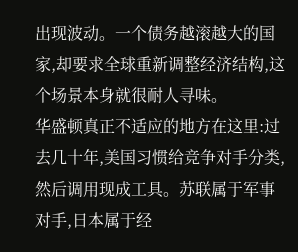出现波动。一个债务越滚越大的国家,却要求全球重新调整经济结构,这个场景本身就很耐人寻味。
华盛顿真正不适应的地方在这里:过去几十年,美国习惯给竞争对手分类,然后调用现成工具。苏联属于军事对手,日本属于经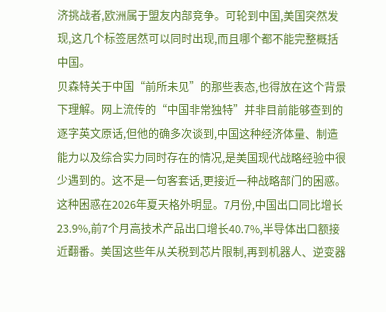济挑战者,欧洲属于盟友内部竞争。可轮到中国,美国突然发现,这几个标签居然可以同时出现,而且哪个都不能完整概括中国。
贝森特关于中国“前所未见”的那些表态,也得放在这个背景下理解。网上流传的“中国非常独特”并非目前能够查到的逐字英文原话,但他的确多次谈到,中国这种经济体量、制造能力以及综合实力同时存在的情况,是美国现代战略经验中很少遇到的。这不是一句客套话,更接近一种战略部门的困惑。
这种困惑在2026年夏天格外明显。7月份,中国出口同比增长23.9%,前7个月高技术产品出口增长40.7%,半导体出口额接近翻番。美国这些年从关税到芯片限制,再到机器人、逆变器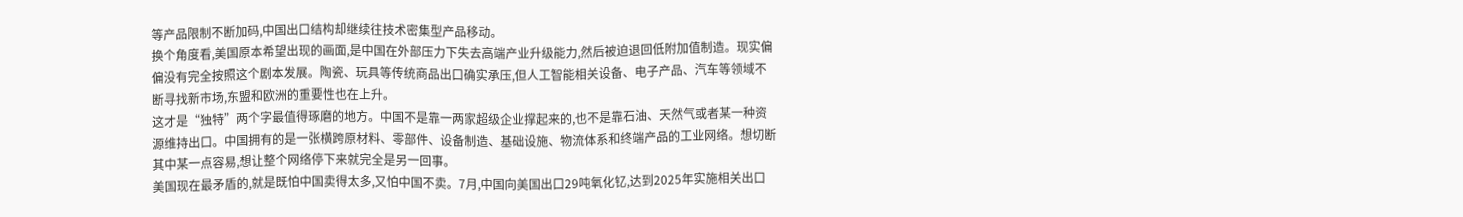等产品限制不断加码,中国出口结构却继续往技术密集型产品移动。
换个角度看,美国原本希望出现的画面,是中国在外部压力下失去高端产业升级能力,然后被迫退回低附加值制造。现实偏偏没有完全按照这个剧本发展。陶瓷、玩具等传统商品出口确实承压,但人工智能相关设备、电子产品、汽车等领域不断寻找新市场,东盟和欧洲的重要性也在上升。
这才是“独特”两个字最值得琢磨的地方。中国不是靠一两家超级企业撑起来的,也不是靠石油、天然气或者某一种资源维持出口。中国拥有的是一张横跨原材料、零部件、设备制造、基础设施、物流体系和终端产品的工业网络。想切断其中某一点容易,想让整个网络停下来就完全是另一回事。
美国现在最矛盾的,就是既怕中国卖得太多,又怕中国不卖。7月,中国向美国出口29吨氧化钇,达到2025年实施相关出口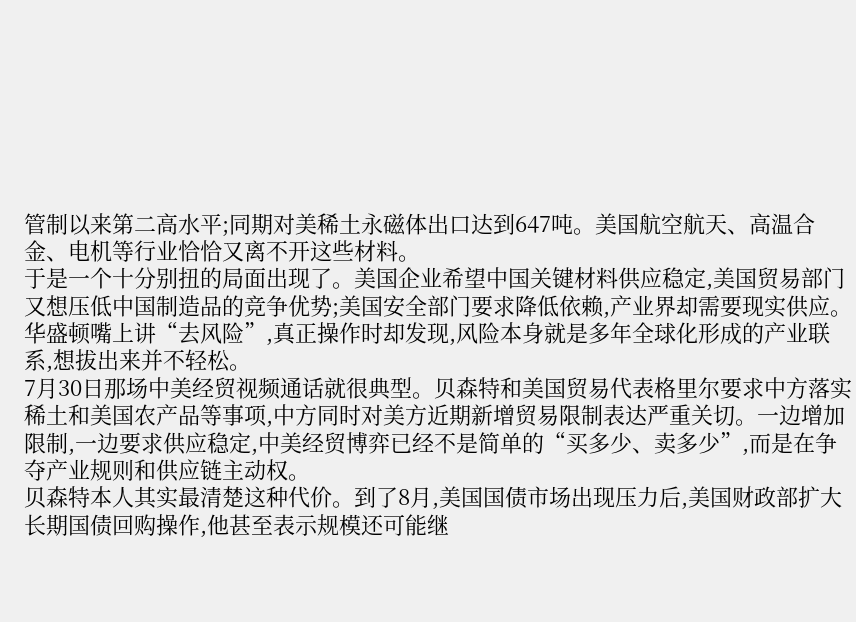管制以来第二高水平;同期对美稀土永磁体出口达到647吨。美国航空航天、高温合金、电机等行业恰恰又离不开这些材料。
于是一个十分别扭的局面出现了。美国企业希望中国关键材料供应稳定,美国贸易部门又想压低中国制造品的竞争优势;美国安全部门要求降低依赖,产业界却需要现实供应。华盛顿嘴上讲“去风险”,真正操作时却发现,风险本身就是多年全球化形成的产业联系,想拔出来并不轻松。
7月30日那场中美经贸视频通话就很典型。贝森特和美国贸易代表格里尔要求中方落实稀土和美国农产品等事项,中方同时对美方近期新增贸易限制表达严重关切。一边增加限制,一边要求供应稳定,中美经贸博弈已经不是简单的“买多少、卖多少”,而是在争夺产业规则和供应链主动权。
贝森特本人其实最清楚这种代价。到了8月,美国国债市场出现压力后,美国财政部扩大长期国债回购操作,他甚至表示规模还可能继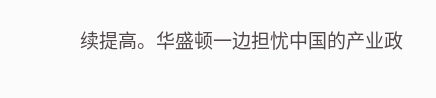续提高。华盛顿一边担忧中国的产业政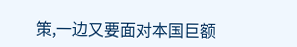策,一边又要面对本国巨额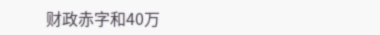财政赤字和40万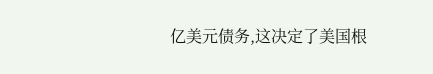亿美元债务,这决定了美国根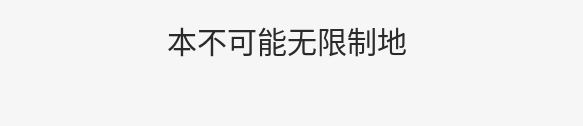本不可能无限制地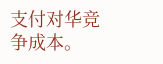支付对华竞争成本。